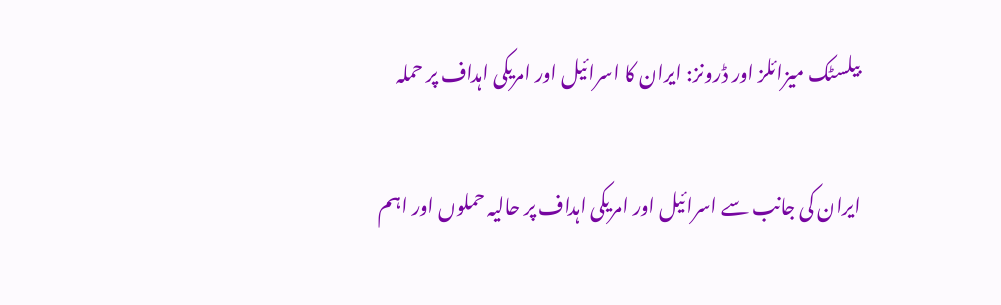بیلسٹک میزائلز اور ڈرونز: ایران کا اسرائیل اور امریکی اہداف پر حملہ

ایران کی جانب سے اسرائیل اور امریکی اہداف پر حالیہ حملوں اور اہم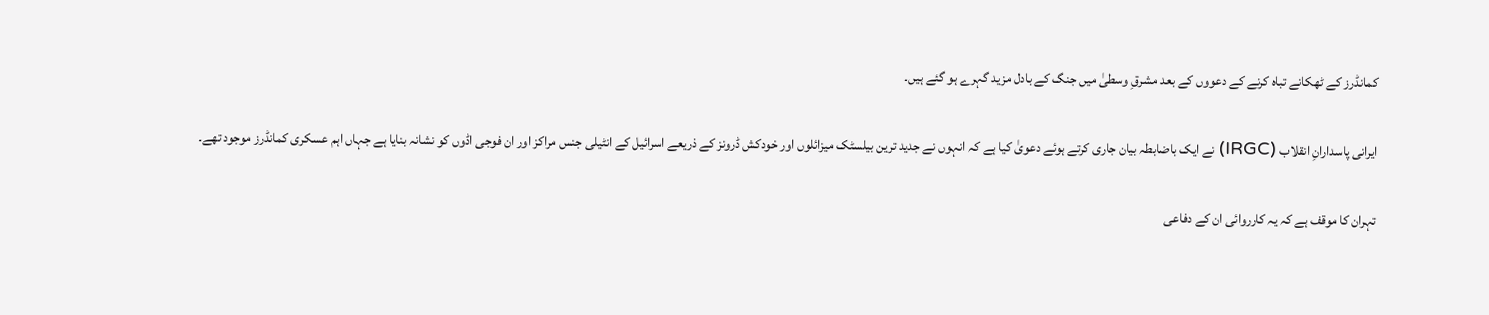کمانڈرز کے ٹھکانے تباہ کرنے کے دعووں کے بعد مشرقِ وسطیٰ میں جنگ کے بادل مزید گہرے ہو گئے ہیں۔

ایرانی پاسدارانِ انقلاب (IRGC) نے ایک باضابطہ بیان جاری کرتے ہوئے دعویٰ کیا ہے کہ انہوں نے جدید ترین بیلسٹک میزائلوں اور خودکش ڈرونز کے ذریعے اسرائیل کے انٹیلی جنس مراکز اور ان فوجی اڈوں کو نشانہ بنایا ہے جہاں اہم عسکری کمانڈرز موجود تھے۔

تہران کا موقف ہے کہ یہ کارروائی ان کے دفاعی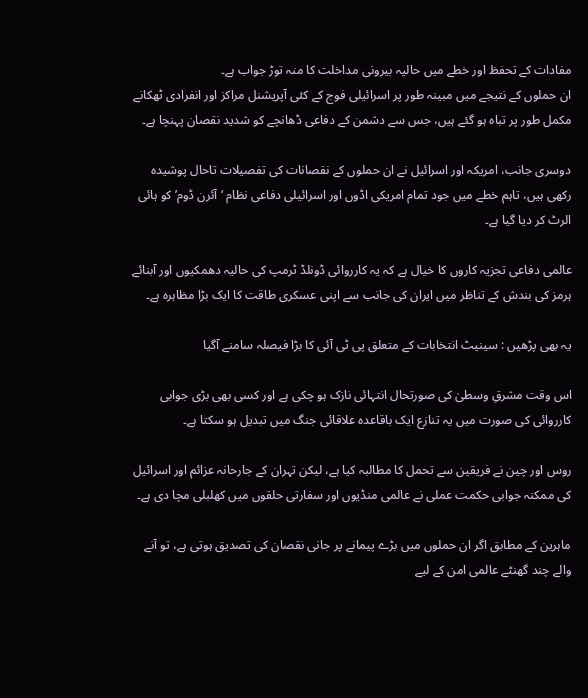مفادات کے تحفظ اور خطے میں حالیہ بیرونی مداخلت کا منہ توڑ جواب ہے۔
ان حملوں کے نتیجے میں مبینہ طور پر اسرائیلی فوج کے کئی آپریشنل مراکز اور انفرادی ٹھکانے مکمل طور پر تباہ ہو گئے ہیں، جس سے دشمن کے دفاعی ڈھانچے کو شدید نقصان پہنچا ہے۔

دوسری جانب، امریکہ اور اسرائیل نے ان حملوں کے نقصانات کی تفصیلات تاحال پوشیدہ رکھی ہیں، تاہم خطے میں جود تمام امریکی اڈوں اور اسرائیلی دفاعی نظام ‘آئرن ڈوم’ کو ہائی الرٹ کر دیا گیا ہے۔

عالمی دفاعی تجزیہ کاروں کا خیال ہے کہ یہ کارروائی ڈونلڈ ٹرمپ کی حالیہ دھمکیوں اور آبنائے ہرمز کی بندش کے تناظر میں ایران کی جانب سے اپنی عسکری طاقت کا ایک بڑا مظاہرہ ہے۔

یہ بھی پڑھیں : سینیٹ انتخابات کے متعلق پی ٹی آئی کا بڑا فیصلہ سامنے آگیا

اس وقت مشرقِ وسطیٰ کی صورتحال انتہائی نازک ہو چکی ہے اور کسی بھی بڑی جوابی کارروائی کی صورت میں یہ تنازع ایک باقاعدہ علاقائی جنگ میں تبدیل ہو سکتا ہے۔

روس اور چین نے فریقین سے تحمل کا مطالبہ کیا ہے، لیکن تہران کے جارحانہ عزائم اور اسرائیل کی ممکنہ جوابی حکمت عملی نے عالمی منڈیوں اور سفارتی حلقوں میں کھلبلی مچا دی ہے۔

ماہرین کے مطابق اگر ان حملوں میں بڑے پیمانے پر جانی نقصان کی تصدیق ہوتی ہے، تو آنے والے چند گھنٹے عالمی امن کے لیے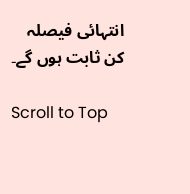انتہائی فیصلہ کن ثابت ہوں گے۔

Scroll to Top